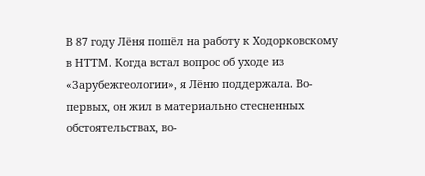В 87 году Лёня пошёл на работу к Ходорковскому в НТТМ. Когда встал вопрос об уходе из «Зарубежгеологии», я Лёню поддержала. Во-первых, он жил в материально стесненных обстоятельствах, во-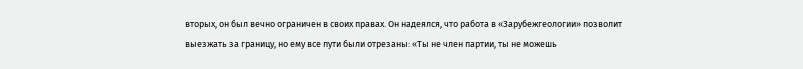вторых, он был вечно ограничен в своих правах. Он надеялся, что работа в «Зарубежгеологии» позволит выезжать за границу, но ему все пути были отрезаны: «Ты не член партии, ты не можешь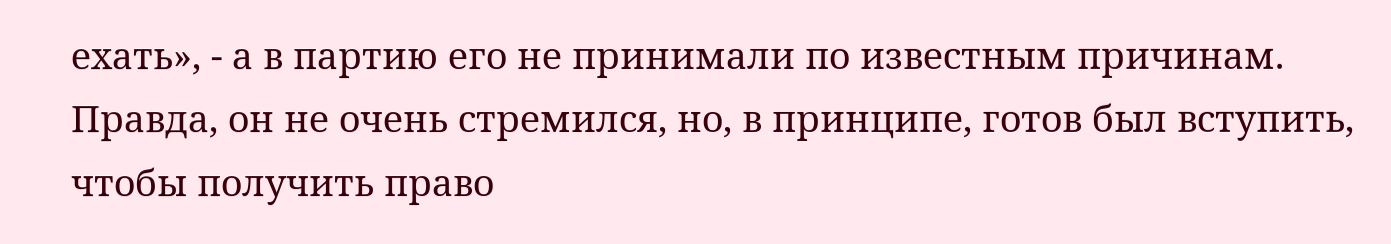ехать», - а в партию его не принимали по известным причинам. Правда, он не очень стремился, но, в принципе, готов был вступить, чтобы получить право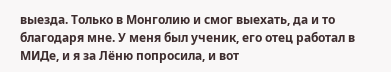выезда. Только в Монголию и смог выехать, да и то благодаря мне. У меня был ученик, его отец работал в МИДе, и я за Лёню попросила, и вот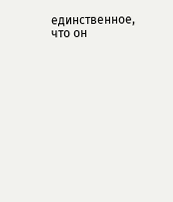единственное, что он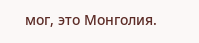мог, это Монголия.